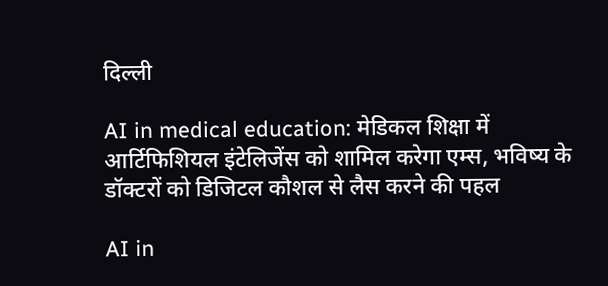दिल्ली

AI in medical education: मेडिकल शिक्षा में आर्टिफिशियल इंटेलिजेंस को शामिल करेगा एम्स, भविष्य के डॉक्टरों को डिजिटल कौशल से लैस करने की पहल

AI in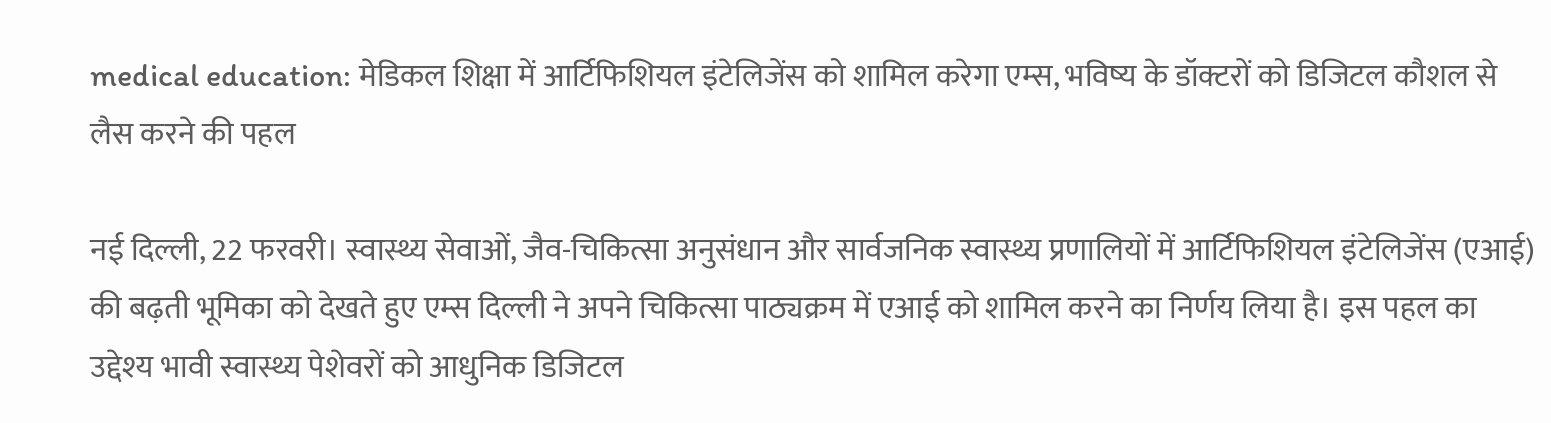medical education: मेडिकल शिक्षा में आर्टिफिशियल इंटेलिजेंस को शामिल करेगा एम्स, भविष्य के डॉक्टरों को डिजिटल कौशल से लैस करने की पहल

नई दिल्ली, 22 फरवरी। स्वास्थ्य सेवाओं, जैव-चिकित्सा अनुसंधान और सार्वजनिक स्वास्थ्य प्रणालियों में आर्टिफिशियल इंटेलिजेंस (एआई) की बढ़ती भूमिका को देखते हुए एम्स दिल्ली ने अपने चिकित्सा पाठ्यक्रम में एआई को शामिल करने का निर्णय लिया है। इस पहल का उद्देश्य भावी स्वास्थ्य पेशेवरों को आधुनिक डिजिटल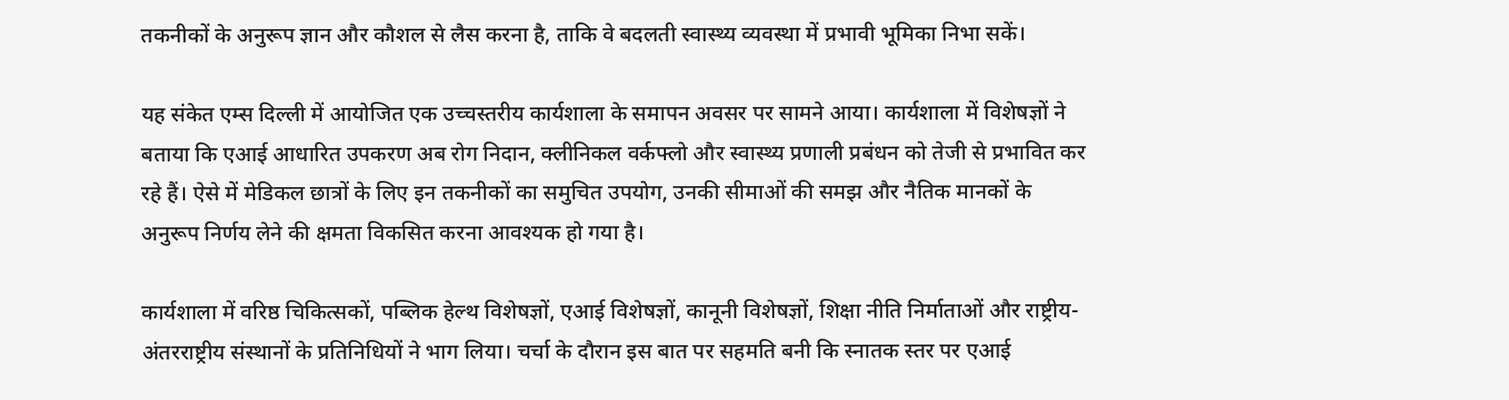तकनीकों के अनुरूप ज्ञान और कौशल से लैस करना है, ताकि वे बदलती स्वास्थ्य व्यवस्था में प्रभावी भूमिका निभा सकें।

यह संकेत एम्स दिल्ली में आयोजित एक उच्चस्तरीय कार्यशाला के समापन अवसर पर सामने आया। कार्यशाला में विशेषज्ञों ने बताया कि एआई आधारित उपकरण अब रोग निदान, क्लीनिकल वर्कफ्लो और स्वास्थ्य प्रणाली प्रबंधन को तेजी से प्रभावित कर रहे हैं। ऐसे में मेडिकल छात्रों के लिए इन तकनीकों का समुचित उपयोग, उनकी सीमाओं की समझ और नैतिक मानकों के अनुरूप निर्णय लेने की क्षमता विकसित करना आवश्यक हो गया है।

कार्यशाला में वरिष्ठ चिकित्सकों, पब्लिक हेल्थ विशेषज्ञों, एआई विशेषज्ञों, कानूनी विशेषज्ञों, शिक्षा नीति निर्माताओं और राष्ट्रीय-अंतरराष्ट्रीय संस्थानों के प्रतिनिधियों ने भाग लिया। चर्चा के दौरान इस बात पर सहमति बनी कि स्नातक स्तर पर एआई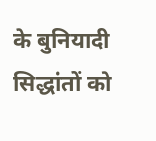के बुनियादी सिद्धांतों को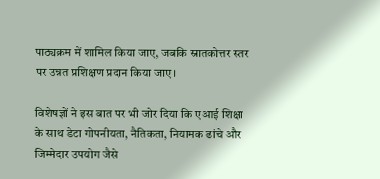पाठ्यक्रम में शामिल किया जाए, जबकि स्नातकोत्तर स्तर पर उन्नत प्रशिक्षण प्रदान किया जाए।

विशेषज्ञों ने इस बात पर भी जोर दिया कि एआई शिक्षा के साथ डेटा गोपनीयता, नैतिकता, नियामक ढांचे और जिम्मेदार उपयोग जैसे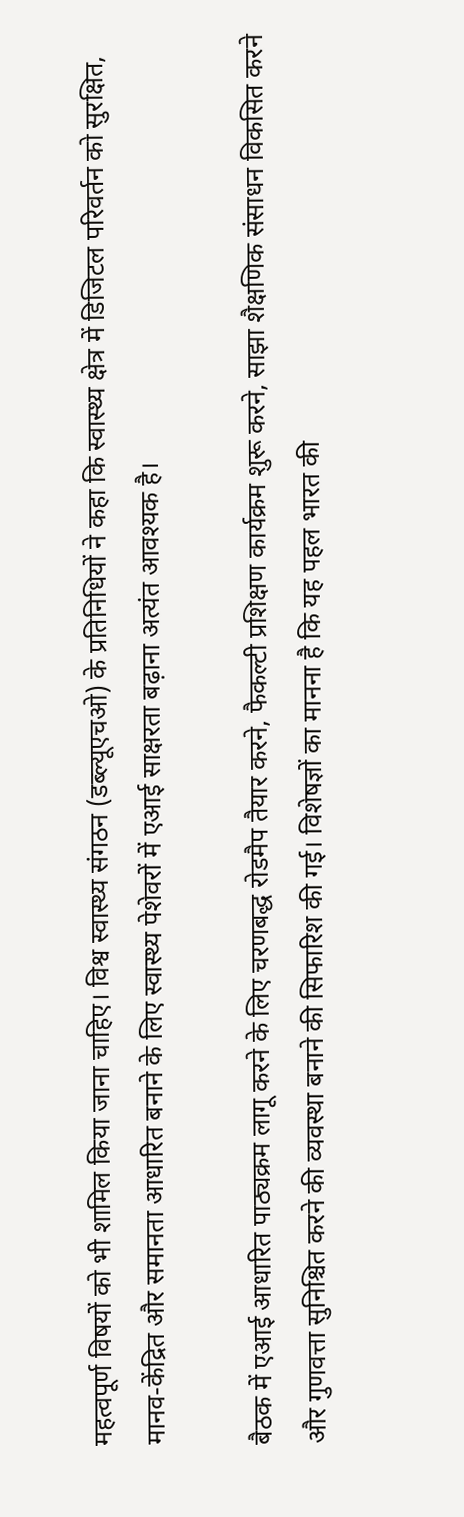महत्वपूर्ण विषयों को भी शामिल किया जाना चाहिए। विश्व स्वास्थ्य संगठन (डब्ल्यूएचओ) के प्रतिनिधियों ने कहा कि स्वास्थ्य क्षेत्र में डिजिटल परिवर्तन को सुरक्षित, मानव-केंद्रित और समानता आधारित बनाने के लिए स्वास्थ्य पेशेवरों में एआई साक्षरता बढ़ाना अत्यंत आवश्यक है।

बैठक में एआई आधारित पाठ्यक्रम लागू करने के लिए चरणबद्ध रोडमैप तैयार करने, फैकल्टी प्रशिक्षण कार्यक्रम शुरू करने, साझा शैक्षणिक संसाधन विकसित करने और गुणवत्ता सुनिश्चित करने की व्यवस्था बनाने की सिफारिश की गई। विशेषज्ञों का मानना है कि यह पहल भारत की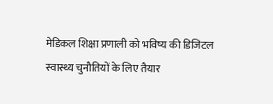मेडिकल शिक्षा प्रणाली को भविष्य की डिजिटल स्वास्थ्य चुनौतियों के लिए तैयार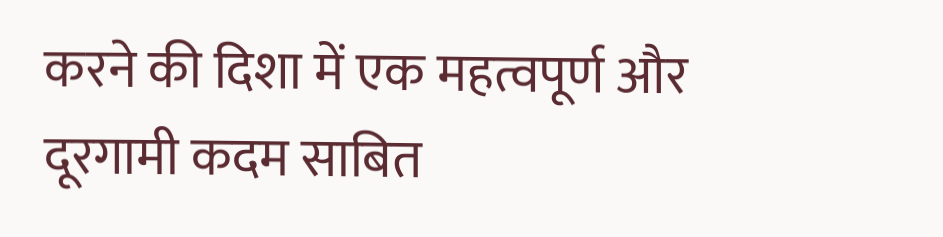करने की दिशा में एक महत्वपूर्ण और दूरगामी कदम साबित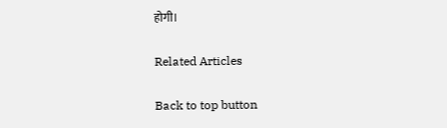होगी।

Related Articles

Back to top button